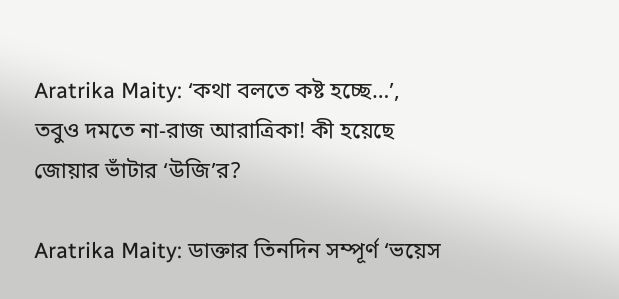Aratrika Maity: ‘কথা বলতে কষ্ট হচ্ছে…’, তবুও দমতে না-রাজ আরাত্রিকা! কী হয়েছে জোয়ার ভাঁটার ‘উজি’র?

Aratrika Maity: ডাক্তার তিনদিন সম্পূর্ণ ‘ভয়েস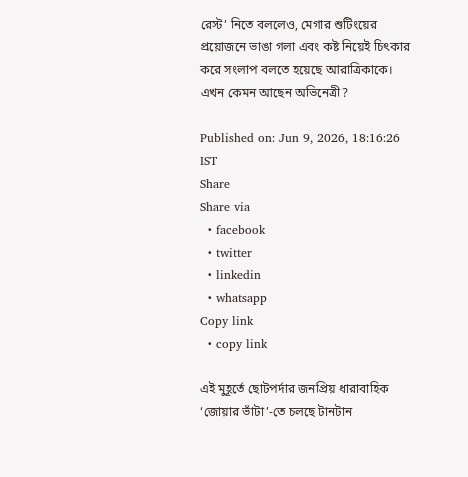রেস্ট’ নিতে বললেও, মেগার শুটিংয়ের প্রয়োজনে ভাঙা গলা এবং কষ্ট নিয়েই চিৎকার করে সংলাপ বলতে হয়েছে আরাত্রিকাকে। এখন কেমন আছেন অভিনেত্রী?

Published on: Jun 9, 2026, 18:16:26 IST
Share
Share via
  • facebook
  • twitter
  • linkedin
  • whatsapp
Copy link
  • copy link

এই মুহূর্তে ছোটপর্দার জনপ্রিয় ধারাবাহিক ‘জোয়ার ভাঁটা’-তে চলছে টানটান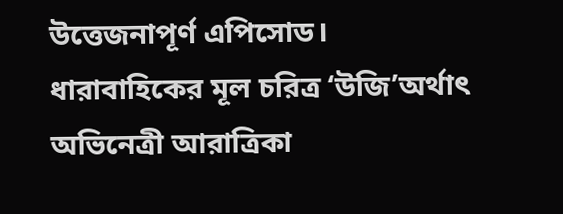উত্তেজনাপূর্ণ এপিসোড। ধারাবাহিকের মূল চরিত্র ‘উজি’অর্থাৎ অভিনেত্রী আরাত্রিকা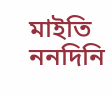মাইতি ননদিনি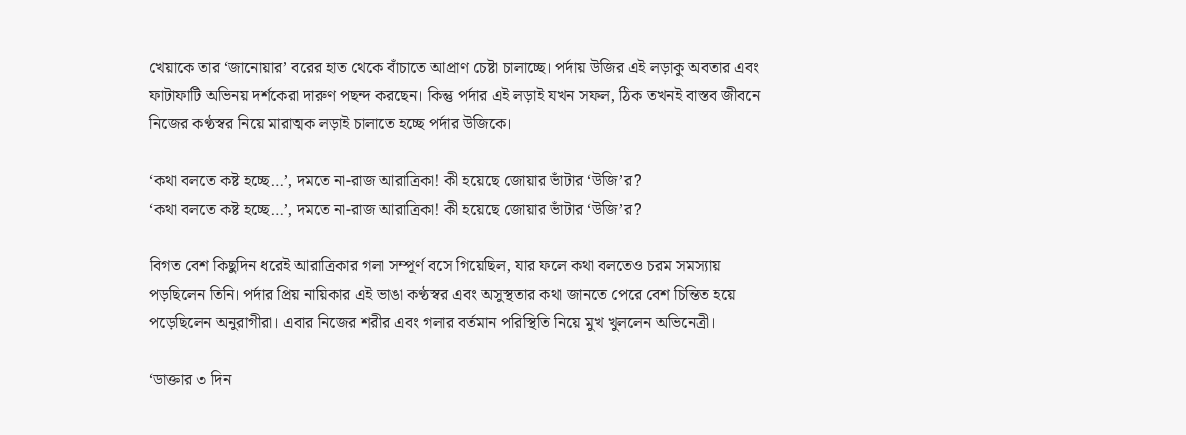খেয়াকে তার ‘জানোয়ার’ বরের হাত থেকে বাঁচাতে আপ্রাণ চেষ্টা চালাচ্ছে। পর্দায় উজির এই লড়াকু অবতার এবং ফাটাফাটি অভিনয় দর্শকেরা দারুণ পছন্দ করছেন। কিন্তু পর্দার এই লড়াই যখন সফল, ঠিক তখনই বাস্তব জীবনে নিজের কণ্ঠস্বর নিয়ে মারাত্মক লড়াই চালাতে হচ্ছে পর্দার উজিকে।

‘কথা বলতে কষ্ট হচ্ছে…’, দমতে না-রাজ আরাত্রিকা! কী হয়েছে জোয়ার ভাঁটার ‘উজি’র?
‘কথা বলতে কষ্ট হচ্ছে…’, দমতে না-রাজ আরাত্রিকা! কী হয়েছে জোয়ার ভাঁটার ‘উজি’র?

বিগত বেশ কিছুদিন ধরেই আরাত্রিকার গলা সম্পূর্ণ বসে গিয়েছিল, যার ফলে কথা বলতেও চরম সমস্যায় পড়ছিলেন তিনি। পর্দার প্রিয় নায়িকার এই ভাঙা কণ্ঠস্বর এবং অসুস্থতার কথা জানতে পেরে বেশ চিন্তিত হয়ে পড়েছিলেন অনুরাগীরা। এবার নিজের শরীর এবং গলার বর্তমান পরিস্থিতি নিয়ে মুখ খুললেন অভিনেত্রী।

‘ডাক্তার ৩ দিন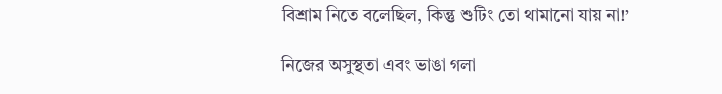বিশ্রাম নিতে বলেছিল, কিন্তু শুটিং তো থামানো যায় না!’

নিজের অসুস্থতা এবং ভাঙা গলা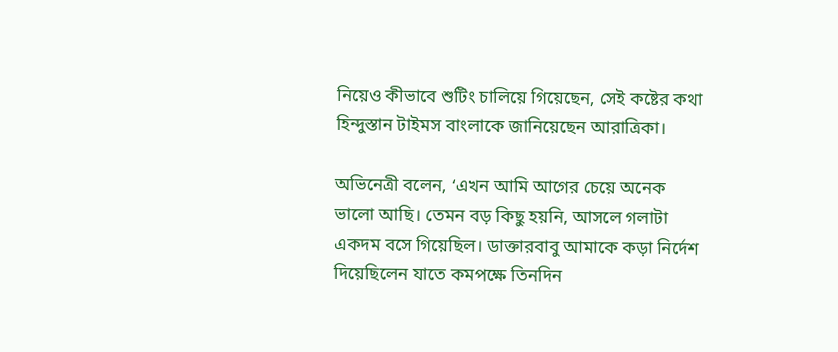নিয়েও কীভাবে শুটিং চালিয়ে গিয়েছেন, সেই কষ্টের কথা হিন্দুস্তান টাইমস বাংলাকে জানিয়েছেন আরাত্রিকা।

অভিনেত্রী বলেন, ‘এখন আমি আগের চেয়ে অনেক ভালো আছি। তেমন বড় কিছু হয়নি, আসলে গলাটা একদম বসে গিয়েছিল। ডাক্তারবাবু আমাকে কড়া নির্দেশ দিয়েছিলেন যাতে কমপক্ষে তিনদিন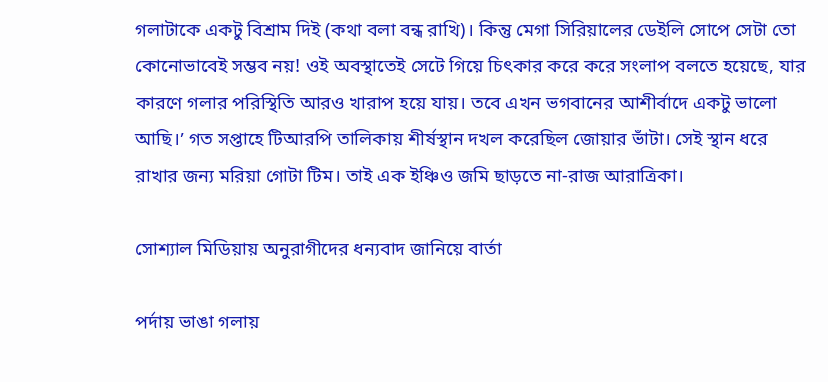গলাটাকে একটু বিশ্রাম দিই (কথা বলা বন্ধ রাখি)। কিন্তু মেগা সিরিয়ালের ডেইলি সোপে সেটা তো কোনোভাবেই সম্ভব নয়! ওই অবস্থাতেই সেটে গিয়ে চিৎকার করে করে সংলাপ বলতে হয়েছে, যার কারণে গলার পরিস্থিতি আরও খারাপ হয়ে যায়। তবে এখন ভগবানের আশীর্বাদে একটু ভালো আছি।’ গত সপ্তাহে টিআরপি তালিকায় শীর্ষস্থান দখল করেছিল জোয়ার ভাঁটা। সেই স্থান ধরে রাখার জন্য মরিয়া গোটা টিম। তাই এক ইঞ্চিও জমি ছাড়তে না-রাজ আরাত্রিকা।

সোশ্যাল মিডিয়ায় অনুরাগীদের ধন্যবাদ জানিয়ে বার্তা

পর্দায় ভাঙা গলায়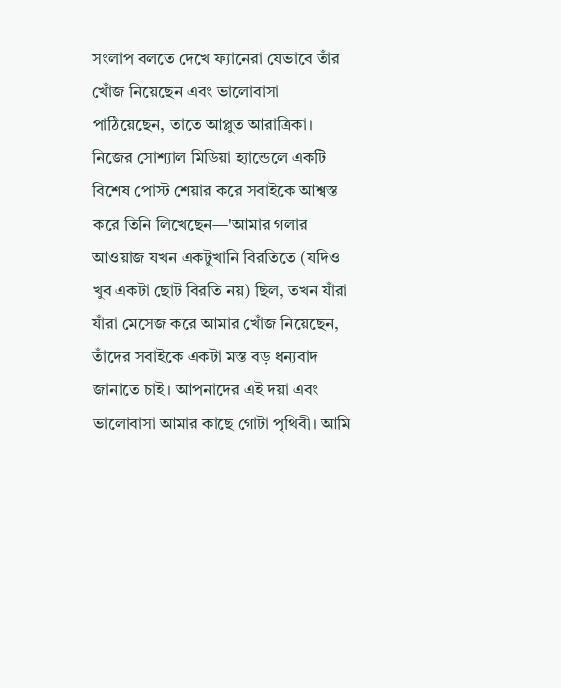সংলাপ বলতে দেখে ফ্যানেরা যেভাবে তাঁর খোঁজ নিয়েছেন এবং ভালোবাসা পাঠিয়েছেন, তাতে আপ্লুত আরাত্রিকা। নিজের সোশ্যাল মিডিয়া হ্যান্ডেলে একটি বিশেষ পোস্ট শেয়ার করে সবাইকে আশ্বস্ত করে তিনি লিখেছেন—'আমার গলার আওয়াজ যখন একটুখানি বিরতিতে (যদিও খুব একটা ছোট বিরতি নয়) ছিল, তখন যাঁরা যাঁরা মেসেজ করে আমার খোঁজ নিয়েছেন, তাঁদের সবাইকে একটা মস্ত বড় ধন্যবাদ জানাতে চাই। আপনাদের এই দয়া এবং ভালোবাসা আমার কাছে গোটা পৃথিবী। আমি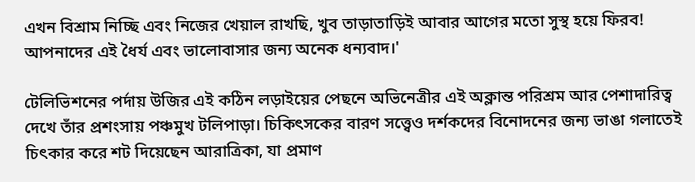এখন বিশ্রাম নিচ্ছি এবং নিজের খেয়াল রাখছি, খুব তাড়াতাড়িই আবার আগের মতো সুস্থ হয়ে ফিরব! আপনাদের এই ধৈর্য এবং ভালোবাসার জন্য অনেক ধন্যবাদ।'

টেলিভিশনের পর্দায় উজির এই কঠিন লড়াইয়ের পেছনে অভিনেত্রীর এই অক্লান্ত পরিশ্রম আর পেশাদারিত্ব দেখে তাঁর প্রশংসায় পঞ্চমুখ টলিপাড়া। চিকিৎসকের বারণ সত্ত্বেও দর্শকদের বিনোদনের জন্য ভাঙা গলাতেই চিৎকার করে শট দিয়েছেন আরাত্রিকা, যা প্রমাণ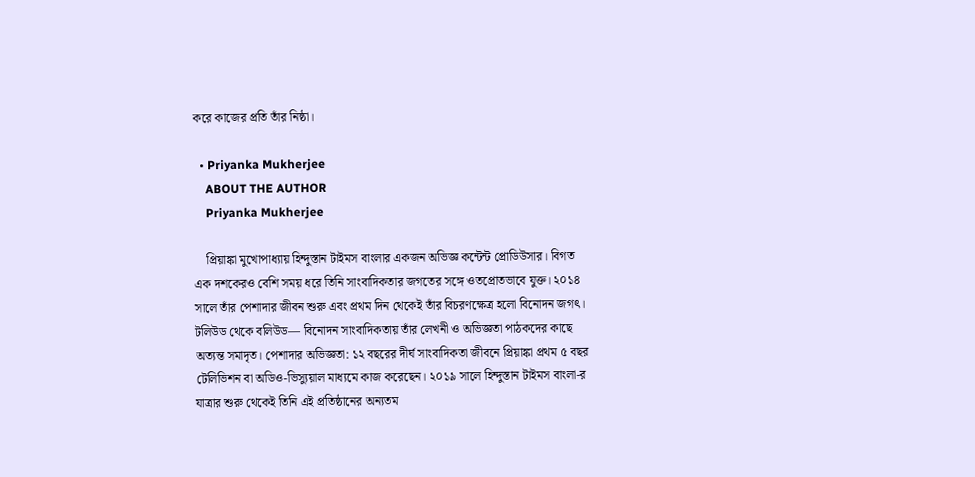করে কাজের প্রতি তাঁর নিষ্ঠা।

  • Priyanka Mukherjee
    ABOUT THE AUTHOR
    Priyanka Mukherjee

    প্রিয়াঙ্কা মুখোপাধ্যায় হিন্দুস্তান টাইমস বাংলার একজন অভিজ্ঞ কন্টেন্ট প্রোডিউসার। বিগত এক দশকেরও বেশি সময় ধরে তিনি সাংবাদিকতার জগতের সঙ্গে ওতপ্রোতভাবে যুক্ত। ২০১৪ সালে তাঁর পেশাদার জীবন শুরু এবং প্রথম দিন থেকেই তাঁর বিচরণক্ষেত্র হলো বিনোদন জগৎ। টলিউড থেকে বলিউড— বিনোদন সাংবাদিকতায় তাঁর লেখনী ও অভিজ্ঞতা পাঠকদের কাছে অত্যন্ত সমাদৃত। পেশাদার অভিজ্ঞতা: ১২ বছরের দীর্ঘ সাংবাদিকতা জীবনে প্রিয়াঙ্কা প্রথম ৫ বছর টেলিভিশন বা অডিও-ভিস্যুয়াল মাধ্যমে কাজ করেছেন। ২০১৯ সালে হিন্দুস্তান টাইমস বাংলা-র যাত্রার শুরু থেকেই তিনি এই প্রতিষ্ঠানের অন্যতম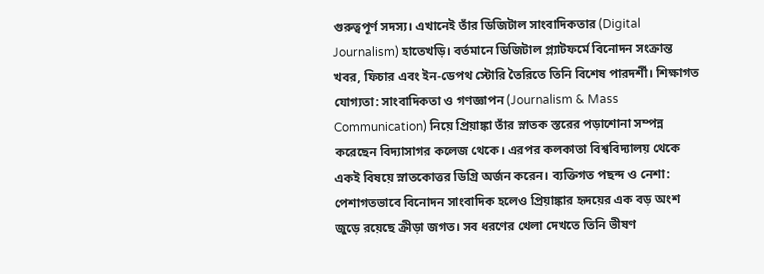গুরুত্বপূর্ণ সদস্য। এখানেই তাঁর ডিজিটাল সাংবাদিকতার (Digital Journalism) হাতেখড়ি। বর্তমানে ডিজিটাল প্ল্যাটফর্মে বিনোদন সংক্রান্ত খবর, ফিচার এবং ইন-ডেপথ স্টোরি তৈরিতে তিনি বিশেষ পারদর্শী। শিক্ষাগত যোগ্যতা: সাংবাদিকতা ও গণজ্ঞাপন (Journalism & Mass Communication) নিয়ে প্রিয়াঙ্কা তাঁর স্নাতক স্তরের পড়াশোনা সম্পন্ন করেছেন বিদ্যাসাগর কলেজ থেকে। এরপর কলকাতা বিশ্ববিদ্যালয় থেকে একই বিষয়ে স্নাতকোত্তর ডিগ্রি অর্জন করেন। ব্যক্তিগত পছন্দ ও নেশা: পেশাগতভাবে বিনোদন সাংবাদিক হলেও প্রিয়াঙ্কার হৃদয়ের এক বড় অংশ জুড়ে রয়েছে ক্রীড়া জগত। সব ধরণের খেলা দেখতে তিনি ভীষণ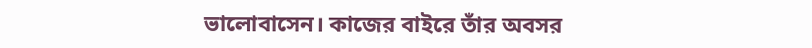ভালোবাসেন। কাজের বাইরে তাঁর অবসর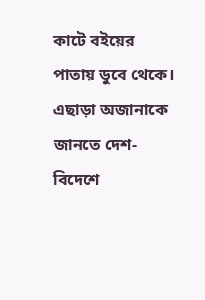কাটে বইয়ের পাতায় ডুবে থেকে। এছাড়া অজানাকে জানতে দেশ-বিদেশে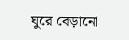ঘুরে বেড়ানো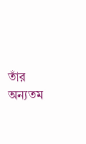তাঁর অন্যতম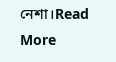নেশা।Read More